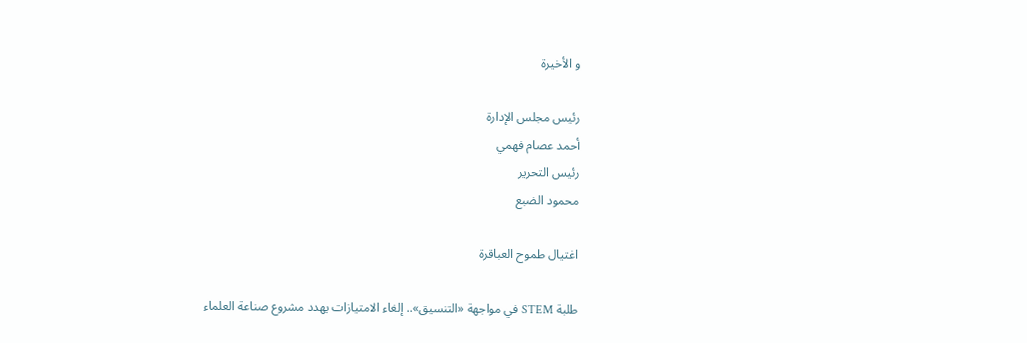و الأخيرة

رئيس مجلس الإدارة
أحمد عصام فهمي
رئيس التحرير
محمود الضبع

اغتيال طموح العباقرة

طلبة STEM في مواجهة «التنسيق».. إلغاء الامتيازات يهدد مشروع صناعة العلماء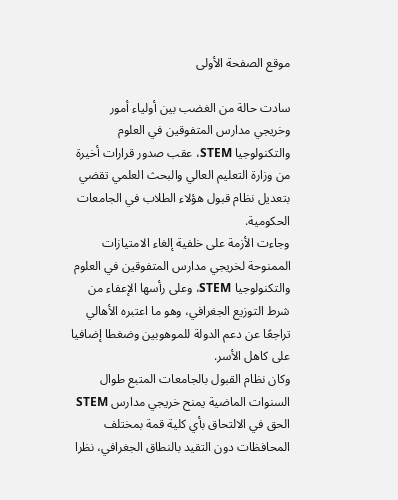موقع الصفحة الأولى

سادت حالة من الغضب بين أولياء أمور وخريجي مدارس المتفوقين في العلوم والتكنولوجيا STEM، عقب صدور قرارات أخيرة من وزارة التعليم العالي والبحث العلمي تقضي بتعديل نظام قبول هؤلاء الطلاب في الجامعات الحكومية.
وجاءت الأزمة على خلفية إلغاء الامتيازات الممنوحة لخريجي مدارس المتفوقين في العلوم والتكنولوجيا STEM، وعلى رأسها الإعفاء من شرط التوزيع الجغرافي، وهو ما اعتبره الأهالي تراجعًا عن دعم الدولة للموهوبين وضغطا إضافيا على كاهل الأسر.
وكان نظام القبول بالجامعات المتبع طوال السنوات الماضية يمنح خريجي مدارس STEM الحق في الالتحاق بأي كلية قمة بمختلف المحافظات دون التقيد بالنطاق الجغرافي، نظرا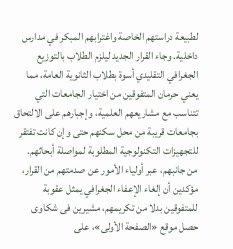لطبيعة دراستهم الخاصة واغترابهم المبكر في مدارس داخلية. وجاء القرار الجديد ليلزم الطلاب بالتوزيع الجغرافي التقليدي أسوة بطلاب الثانوية العامة، مما يعني حرمان المتفوقين من اختيار الجامعات التي تتناسب مع مشاريعهم العلمية، وإجبارهم على الالتحاق بجامعات قريبة من محل سكنهم حتى وإن كانت تفتقر للتجهيزات التكنولوجية المطلوبة لمواصلة أبحاثهم.
من جانبهم، عبر أولياء الأمور عن صدمتهم من القرار، مؤكدين أن إلغاء الإعفاء الجغرافي يمثل عقوبة للمتفوقين بدلا من تكريمهم، مشيرين فى شكاوى حصل موقع «الصفحة الأولى»، على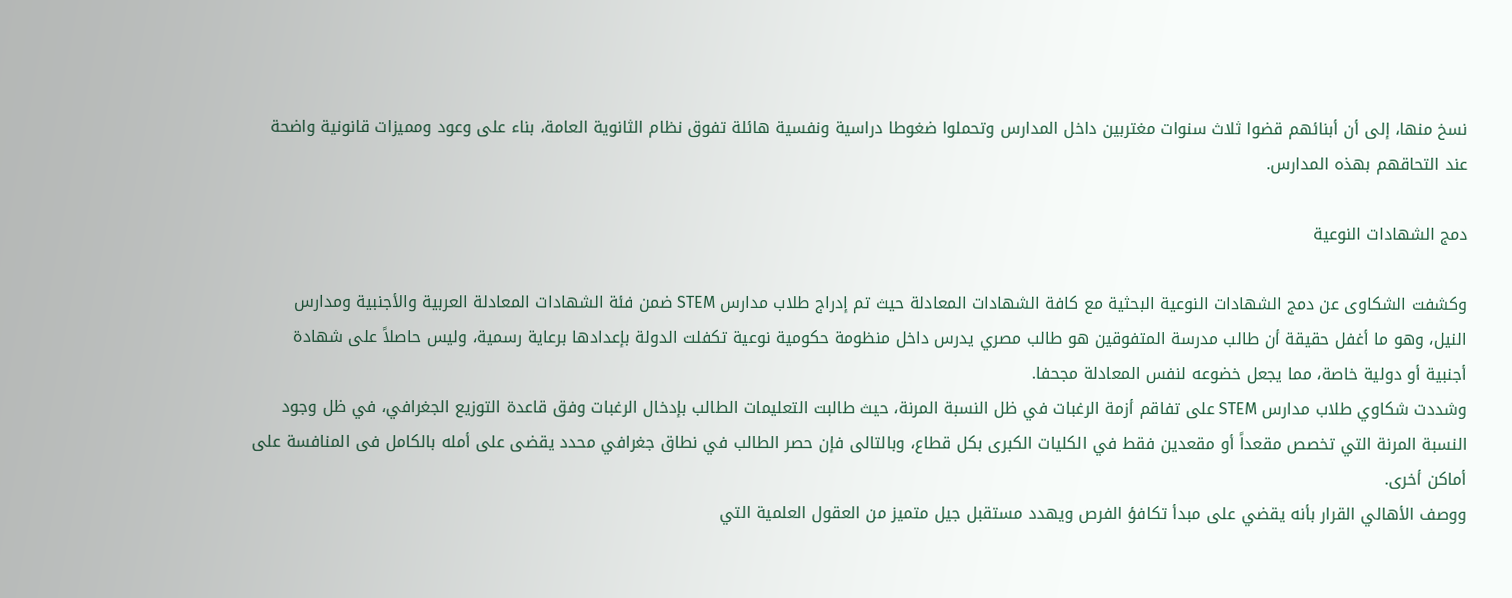نسخ منها، إلى أن أبنائهم قضوا ثلاث سنوات مغتربين داخل المدارس وتحملوا ضغوطا دراسية ونفسية هائلة تفوق نظام الثانوية العامة، بناء على وعود ومميزات قانونية واضحة عند التحاقهم بهذه المدارس.

دمج الشهادات النوعية

وكشفت الشكاوى عن دمج الشهادات النوعية البحثية مع كافة الشهادات المعادلة حيث تم إدراج طلاب مدارس STEM ضمن فئة الشهادات المعادلة العربية والأجنبية ومدارس النيل، وهو ما أغفل حقيقة أن طالب مدرسة المتفوقين هو طالب مصري يدرس داخل منظومة حكومية نوعية تكفلت الدولة بإعدادها برعاية رسمية، وليس حاصلاً على شهادة أجنبية أو دولية خاصة، مما يجعل خضوعه لنفس المعادلة مجحفا.
وشددت شكاوي طلاب مدارس STEM على تفاقم أزمة الرغبات في ظل النسبة المرنة، حيث طالبت التعليمات الطالب بإدخال الرغبات وفق قاعدة التوزيع الجغرافي، في ظل وجود النسبة المرنة التي تخصص مقعداً أو مقعدين فقط في الكليات الكبرى بكل قطاع، وبالتالى فإن حصر الطالب في نطاق جغرافي محدد يقضى على أمله بالكامل فى المنافسة على أماكن أخرى.
ووصف الأهالي القرار بأنه يقضي على مبدأ تكافؤ الفرص ويهدد مستقبل جيل متميز من العقول العلمية التي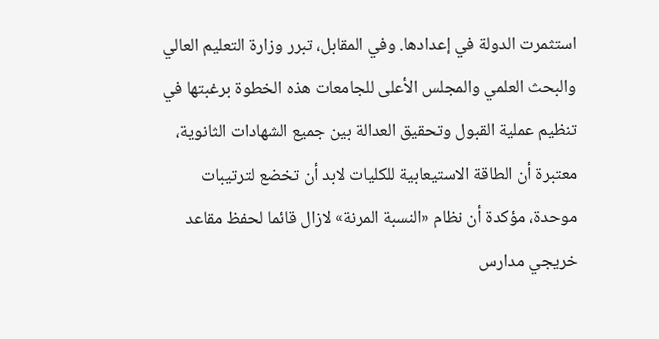استثمرت الدولة في إعدادها. وفي المقابل، تبرر وزارة التعليم العالي والبحث العلمي والمجلس الأعلى للجامعات هذه الخطوة برغبتها في تنظيم عملية القبول وتحقيق العدالة بين جميع الشهادات الثانوية، معتبرة أن الطاقة الاستيعابية للكليات لابد أن تخضع لترتيبات موحدة، مؤكدة أن نظام «النسبة المرنة» لازال قائما لحفظ مقاعد خريجي مدارس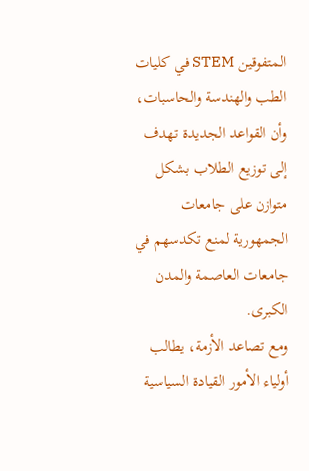المتفوقين STEM في كليات الطب والهندسة والحاسبات، وأن القواعد الجديدة تهدف إلى توزيع الطلاب بشكل متوازن على جامعات الجمهورية لمنع تكدسهم في جامعات العاصمة والمدن الكبرى.
ومع تصاعد الأزمة، يطالب أولياء الأمور القيادة السياسية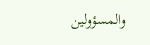والمسؤولين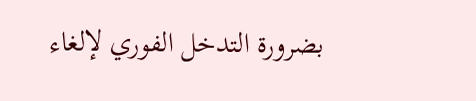بضرورة التدخل الفوري لإلغاء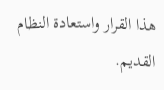هذا القرار واستعادة النظام القديم.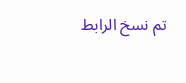تم نسخ الرابط